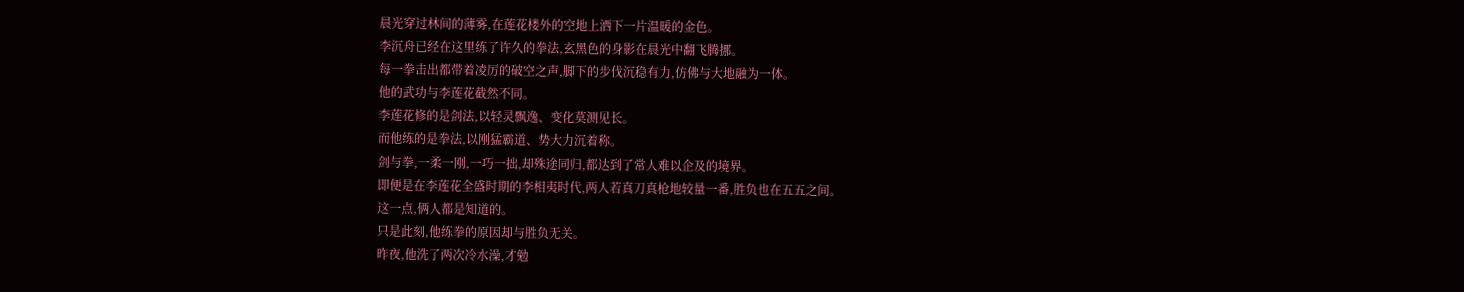晨光穿过林间的薄雾,在莲花楼外的空地上洒下一片温暖的金色。
李沉舟已经在这里练了许久的拳法,玄黑色的身影在晨光中翻飞腾挪。
每一拳击出都带着凌厉的破空之声,脚下的步伐沉稳有力,仿佛与大地融为一体。
他的武功与李莲花截然不同。
李莲花修的是剑法,以轻灵飘逸、变化莫测见长。
而他练的是拳法,以刚猛霸道、势大力沉着称。
剑与拳,一柔一刚,一巧一拙,却殊途同归,都达到了常人难以企及的境界。
即便是在李莲花全盛时期的李相夷时代,两人若真刀真枪地较量一番,胜负也在五五之间。
这一点,俩人都是知道的。
只是此刻,他练拳的原因却与胜负无关。
昨夜,他洗了两次冷水澡,才勉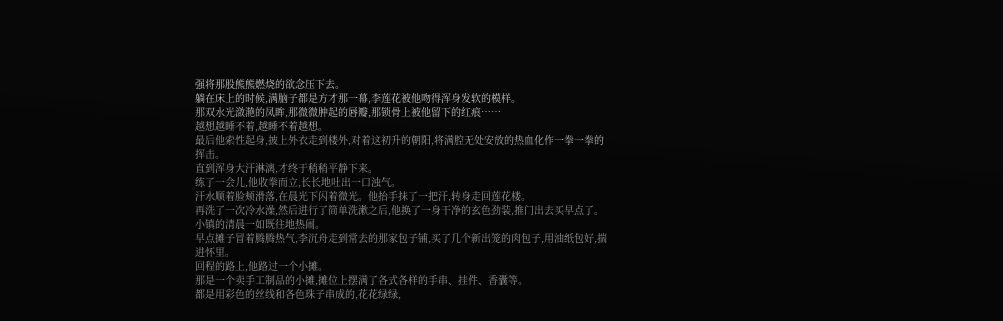强将那股熊熊燃烧的欲念压下去。
躺在床上的时候,满脑子都是方才那一幕,李莲花被他吻得浑身发软的模样。
那双水光潋滟的凤眸,那微微肿起的唇瓣,那锁骨上被他留下的红痕……
越想越睡不着,越睡不着越想。
最后他索性起身,披上外衣走到楼外,对着这初升的朝阳,将满腔无处安放的热血化作一拳一拳的挥击。
直到浑身大汗淋漓,才终于稍稍平静下来。
练了一会儿,他收拳而立,长长地吐出一口浊气。
汗水顺着脸颊滑落,在晨光下闪着微光。他抬手抹了一把汗,转身走回莲花楼。
再洗了一次冷水澡,然后进行了简单洗漱之后,他换了一身干净的玄色劲装,推门出去买早点了。
小镇的清晨一如既往地热闹。
早点摊子冒着腾腾热气,李沉舟走到常去的那家包子铺,买了几个新出笼的肉包子,用油纸包好,揣进怀里。
回程的路上,他路过一个小摊。
那是一个卖手工制品的小摊,摊位上摆满了各式各样的手串、挂件、香囊等。
都是用彩色的丝线和各色珠子串成的,花花绿绿,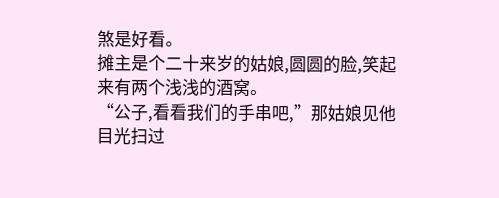煞是好看。
摊主是个二十来岁的姑娘,圆圆的脸,笑起来有两个浅浅的酒窝。
“公子,看看我们的手串吧,”那姑娘见他目光扫过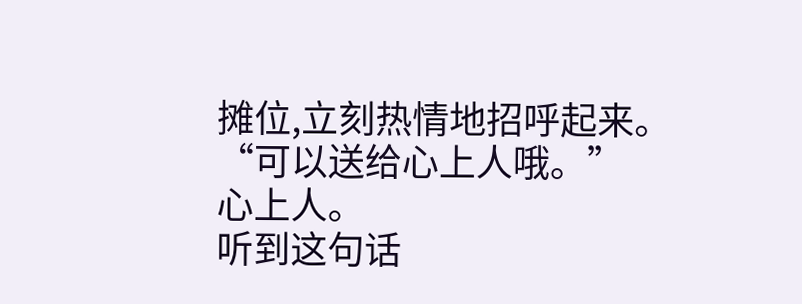摊位,立刻热情地招呼起来。
“可以送给心上人哦。”
心上人。
听到这句话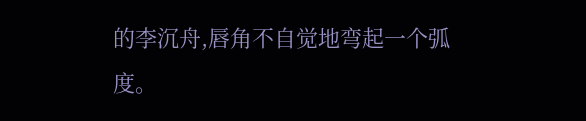的李沉舟,唇角不自觉地弯起一个弧度。